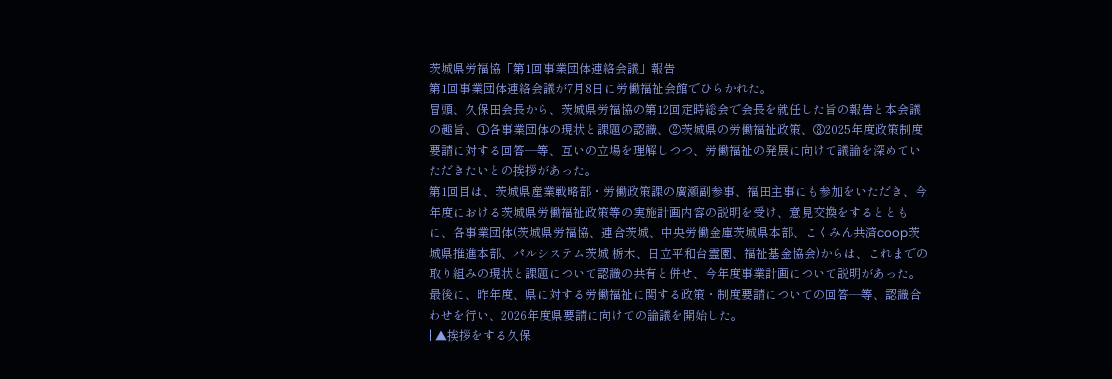茨城県労福協「第1回事業団体連絡会議」報告
第1回事業団体連絡会議が7月8日に労働福祉会館でひらかれた。
冒頭、久保田会長から、茨城県労福協の第12回定時総会で会長を就任した旨の報告と本会議の趣旨、①各事業団体の現状と課題の認識、②茨城県の労働福祉政策、③2025年度政策制度要請に対する回答―等、互いの立場を理解しつつ、労働福祉の発展に向けて議論を深めていただきたいとの挨拶があった。
第1回目は、茨城県産業戦略部・労働政策課の廣瀬副参事、福田主事にも参加をいただき、今年度における茨城県労働福祉政策等の実施計画内容の説明を受け、意見交換をするとともに、各事業団体(茨城県労福協、連合茨城、中央労働金庫茨城県本部、こくみん共済coop茨城県推進本部、パルシステム茨城 栃木、日立平和台霊園、福祉基金協会)からは、これまでの取り組みの現状と課題について認識の共有と併せ、今年度事業計画について説明があった。
最後に、昨年度、県に対する労働福祉に関する政策・制度要請についての回答―等、認識合わせを行い、2026年度県要請に向けての論議を開始した。
| ▲挨拶をする久保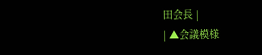田会長 |
| ▲会議模様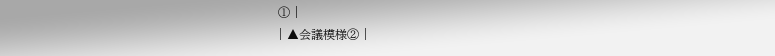① |
| ▲会議模様② |